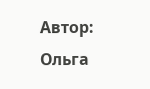Автор: Ольга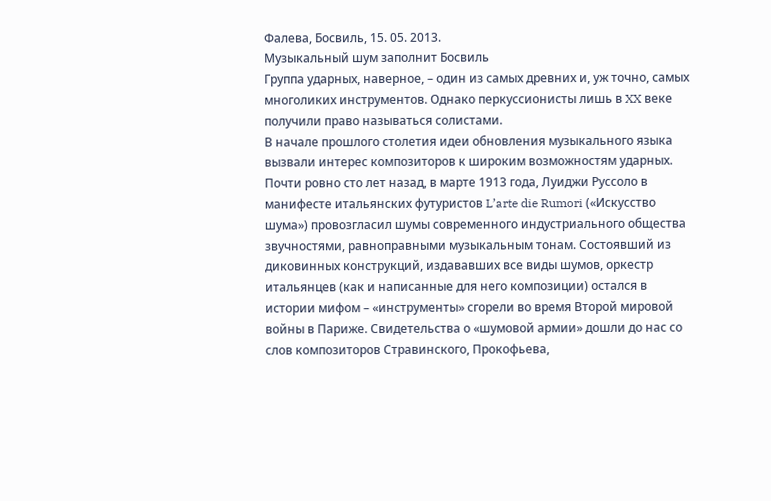Фалева, Босвиль, 15. 05. 2013.
Музыкальный шум заполнит Босвиль
Группа ударных, наверное, – один из самых древних и, уж точно, самых многоликих инструментов. Однако перкуссионисты лишь в XX веке получили право называться солистами.
В начале прошлого столетия идеи обновления музыкального языка вызвали интерес композиторов к широким возможностям ударных. Почти ровно сто лет назад, в марте 1913 года, Луиджи Руссоло в манифесте итальянских футуристов L’arte die Rumori («Искусство шума») провозгласил шумы современного индустриального общества звучностями, равноправными музыкальным тонам. Состоявший из диковинных конструкций, издававших все виды шумов, оркестр итальянцев (как и написанные для него композиции) остался в истории мифом – «инструменты» сгорели во время Второй мировой войны в Париже. Свидетельства о «шумовой армии» дошли до нас со слов композиторов Стравинского, Прокофьева,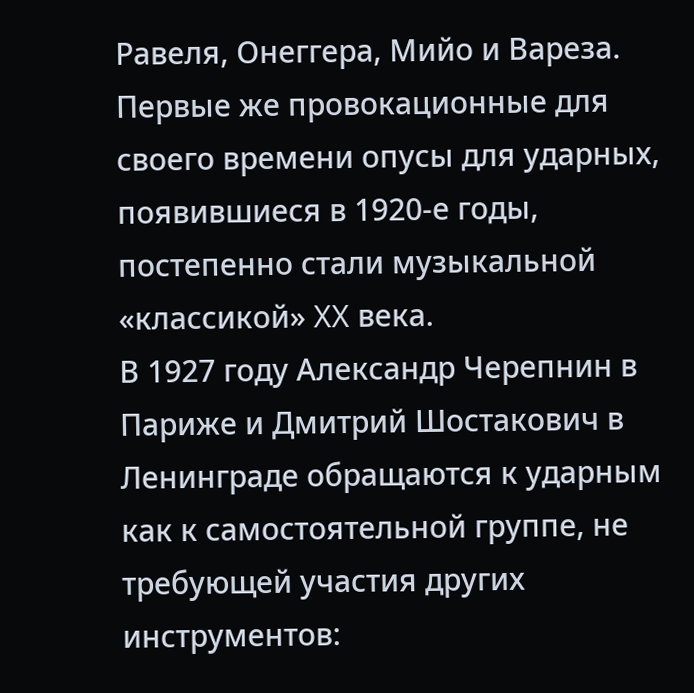Равеля, Онеггера, Мийо и Вареза. Первые же провокационные для своего времени опусы для ударных, появившиеся в 1920-е годы, постепенно стали музыкальной «классикой» XX века.
В 1927 году Александр Черепнин в Париже и Дмитрий Шостакович в Ленинграде обращаются к ударным как к самостоятельной группе, не требующей участия других инструментов: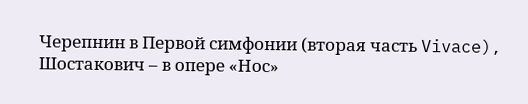Черепнин в Первой симфонии (вторая часть Vivace), Шостакович – в опере «Нос»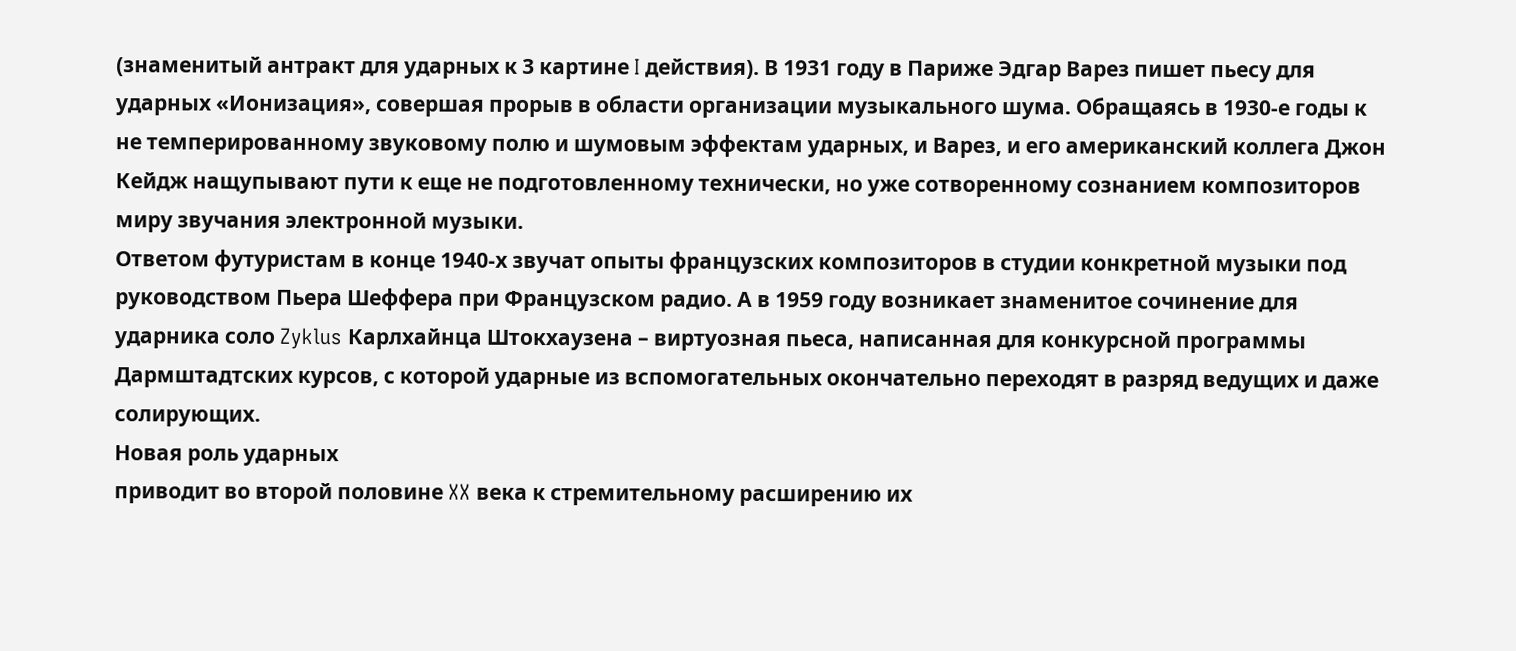(знаменитый антракт для ударных к 3 картине I действия). В 1931 году в Париже Эдгар Варез пишет пьесу для ударных «Ионизация», совершая прорыв в области организации музыкального шума. Обращаясь в 1930-е годы к не темперированному звуковому полю и шумовым эффектам ударных, и Варез, и его американский коллега Джон Кейдж нащупывают пути к еще не подготовленному технически, но уже сотворенному сознанием композиторов миру звучания электронной музыки.
Ответом футуристам в конце 1940-х звучат опыты французских композиторов в студии конкретной музыки под руководством Пьера Шеффера при Французском радио. А в 1959 году возникает знаменитое сочинение для ударника соло Zyklus Карлхайнца Штокхаузена – виртуозная пьеса, написанная для конкурсной программы Дармштадтских курсов, с которой ударные из вспомогательных окончательно переходят в разряд ведущих и даже солирующих.
Новая роль ударных
приводит во второй половине XX века к стремительному расширению их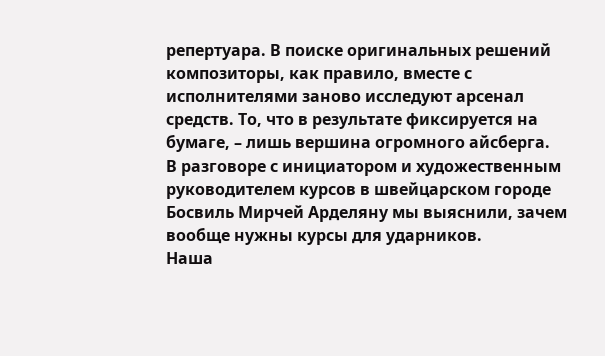репертуара. В поиске оригинальных решений композиторы, как правило, вместе с исполнителями заново исследуют арсенал средств. То, что в результате фиксируется на бумаге, – лишь вершина огромного айсберга.
В разговоре с инициатором и художественным руководителем курсов в швейцарском городе Босвиль Мирчей Арделяну мы выяснили, зачем вообще нужны курсы для ударников.
Наша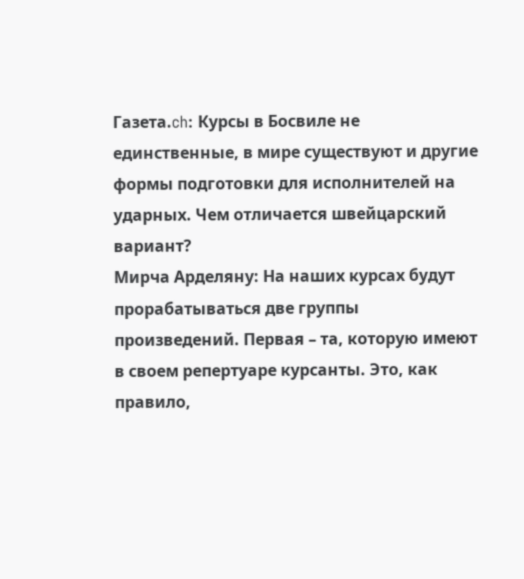Газета.ch: Курсы в Босвиле не единственные, в мире существуют и другие формы подготовки для исполнителей на ударных. Чем отличается швейцарский вариант?
Мирча Арделяну: На наших курсах будут прорабатываться две группы произведений. Первая – та, которую имеют в своем репертуаре курсанты. Это, как правило,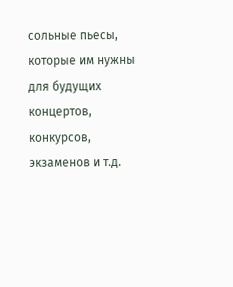сольные пьесы, которые им нужны для будущих концертов, конкурсов, экзаменов и т.д.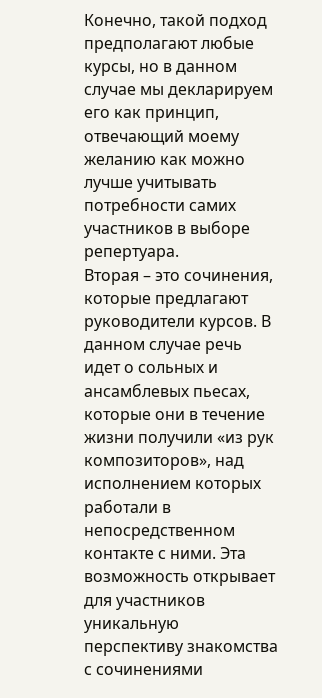Конечно, такой подход предполагают любые курсы, но в данном случае мы декларируем его как принцип, отвечающий моему желанию как можно лучше учитывать потребности самих участников в выборе репертуара.
Вторая – это сочинения, которые предлагают руководители курсов. В данном случае речь идет о сольных и ансамблевых пьесах, которые они в течение жизни получили «из рук композиторов», над исполнением которых работали в непосредственном контакте с ними. Эта возможность открывает для участников уникальную перспективу знакомства с сочинениями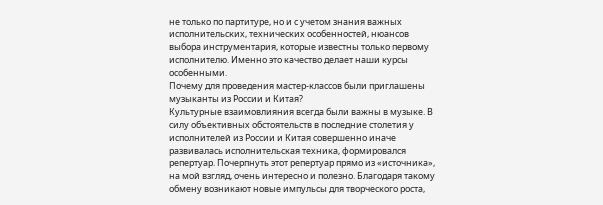не только по партитуре, но и с учетом знания важных исполнительских, технических особенностей, нюансов выбора инструментария, которые известны только первому исполнителю. Именно это качество делает наши курсы особенными.
Почему для проведения мастер-классов были приглашены музыканты из России и Китая?
Культурные взаимовлияния всегда были важны в музыке. В силу объективных обстоятельств в последние столетия у исполнителей из России и Китая совершенно иначе развивалась исполнительская техника, формировался репертуар. Почерпнуть этот репертуар прямо из «источника», на мой взгляд, очень интересно и полезно. Благодаря такому обмену возникают новые импульсы для творческого роста,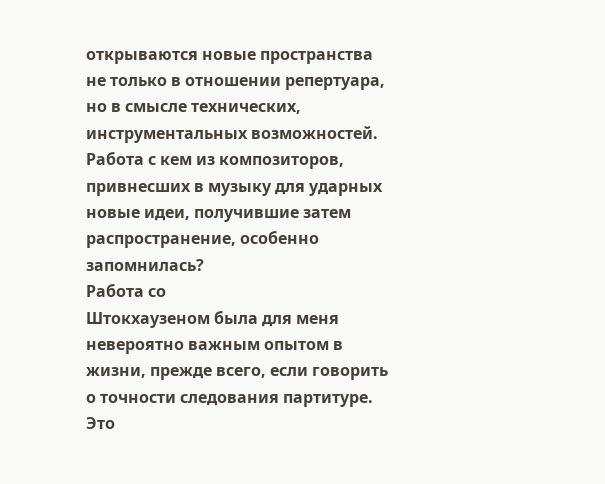открываются новые пространства не только в отношении репертуара, но в смысле технических, инструментальных возможностей.
Работа с кем из композиторов, привнесших в музыку для ударных новые идеи, получившие затем распространение, особенно запомнилась?
Работа со
Штокхаузеном была для меня невероятно важным опытом в жизни, прежде всего, если говорить о точности следования партитуре. Это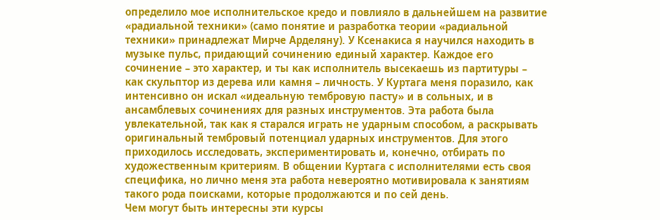определило мое исполнительское кредо и повлияло в дальнейшем на развитие «радиальной техники» (само понятие и разработка теории «радиальной техники» принадлежат Мирче Арделяну). У Ксенакиса я научился находить в музыке пульс, придающий сочинению единый характер. Каждое его сочинение – это характер, и ты как исполнитель высекаешь из партитуры – как скульптор из дерева или камня – личность. У Куртага меня поразило, как интенсивно он искал «идеальную тембровую пасту» и в сольных, и в ансамблевых сочинениях для разных инструментов. Эта работа была увлекательной, так как я старался играть не ударным способом, а раскрывать оригинальный тембровый потенциал ударных инструментов. Для этого приходилось исследовать, экспериментировать и, конечно, отбирать по художественным критериям. В общении Куртага с исполнителями есть своя специфика, но лично меня эта работа невероятно мотивировала к занятиям такого рода поисками, которые продолжаются и по сей день.
Чем могут быть интересны эти курсы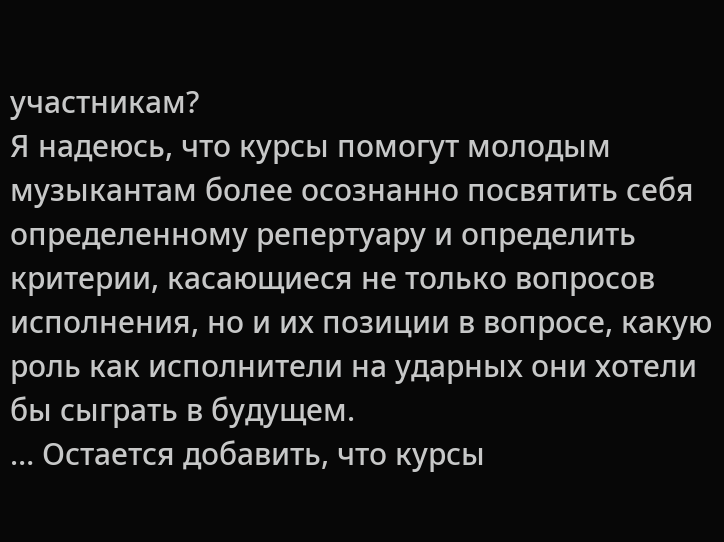участникам?
Я надеюсь, что курсы помогут молодым музыкантам более осознанно посвятить себя определенному репертуару и определить критерии, касающиеся не только вопросов исполнения, но и их позиции в вопросе, какую роль как исполнители на ударных они хотели бы сыграть в будущем.
… Остается добавить, что курсы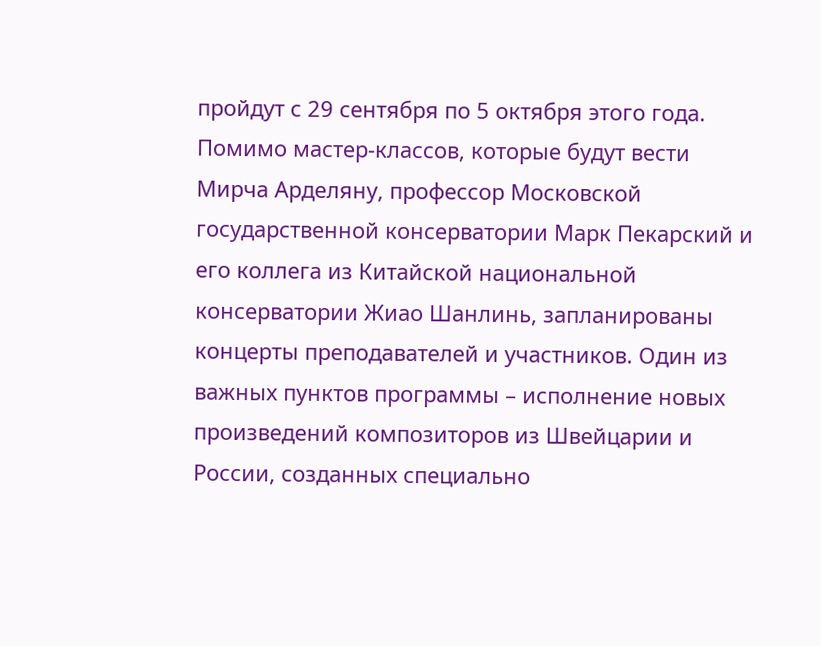пройдут с 29 сентября по 5 октября этого года. Помимо мастер-классов, которые будут вести Мирча Арделяну, профессор Московской государственной консерватории Марк Пекарский и его коллега из Китайской национальной консерватории Жиао Шанлинь, запланированы концерты преподавателей и участников. Один из важных пунктов программы – исполнение новых произведений композиторов из Швейцарии и России, созданных специально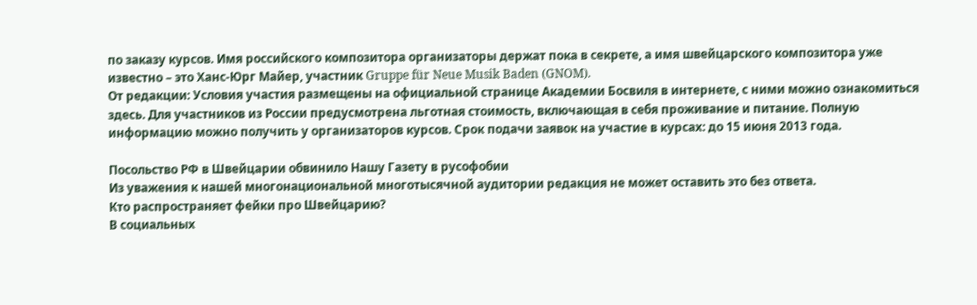по заказу курсов. Имя российского композитора организаторы держат пока в секрете, а имя швейцарского композитора уже известно – это Ханс-Юрг Майер, участник Gruppe für Neue Musik Baden (GNOM).
От редакции: Условия участия размещены на официальной странице Академии Босвиля в интернете, с ними можно ознакомиться здесь. Для участников из России предусмотрена льготная стоимость, включающая в себя проживание и питание. Полную информацию можно получить у организаторов курсов. Срок подачи заявок на участие в курсах: до 15 июня 2013 года.

Посольство РФ в Швейцарии обвинило Нашу Газету в русофобии
Из уважения к нашей многонациональной многотысячной аудитории редакция не может оставить это без ответа.
Кто распространяет фейки про Швейцарию?
В социальных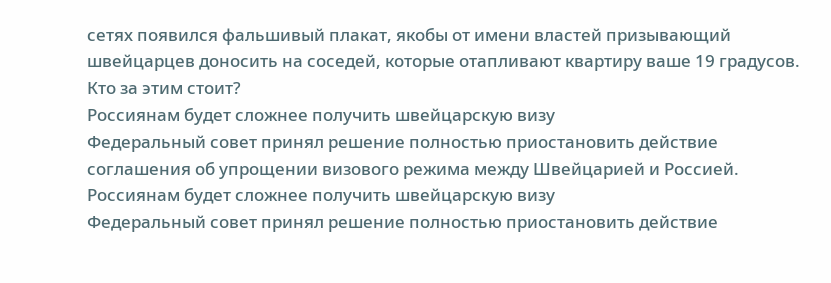сетях появился фальшивый плакат, якобы от имени властей призывающий швейцарцев доносить на соседей, которые отапливают квартиру ваше 19 градусов. Кто за этим стоит?
Россиянам будет сложнее получить швейцарскую визу
Федеральный совет принял решение полностью приостановить действие соглашения об упрощении визового режима между Швейцарией и Россией.
Россиянам будет сложнее получить швейцарскую визу
Федеральный совет принял решение полностью приостановить действие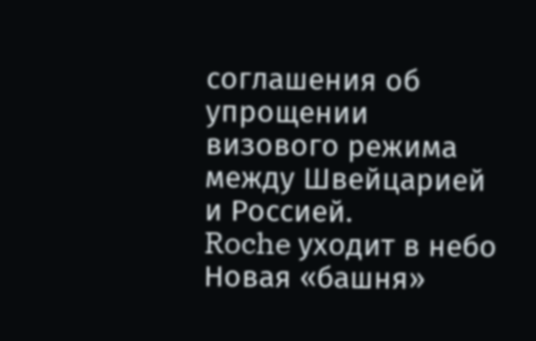соглашения об упрощении визового режима между Швейцарией и Россией.
Roche уходит в небо
Новая «башня»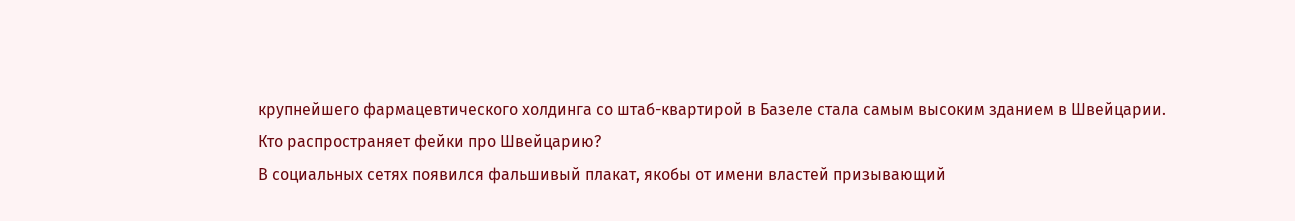крупнейшего фармацевтического холдинга со штаб-квартирой в Базеле стала самым высоким зданием в Швейцарии.
Кто распространяет фейки про Швейцарию?
В социальных сетях появился фальшивый плакат, якобы от имени властей призывающий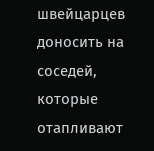швейцарцев доносить на соседей, которые отапливают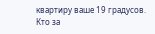квартиру ваше 19 градусов. Кто за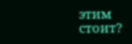этим стоит?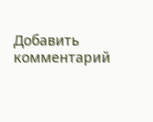Добавить комментарий